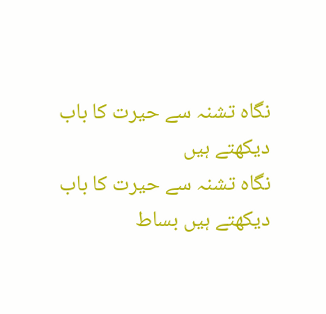نگاہ تشنہ سے حیرت کا باب دیکھتے ہیں
نگاہ تشنہ سے حیرت کا باب دیکھتے ہیں بساط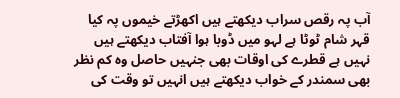آب پہ رقص سراب دیکھتے ہیں اکھڑتے خیموں پہ کیا قہر شام ٹوٹا ہے لہو میں ڈوبا ہوا آفتاب دیکھتے ہیں نہیں ہے قطرے کی اوقات بھی جنہیں حاصل وہ کم نظر بھی سمندر کے خواب دیکھتے ہیں انہیں تو وقت کی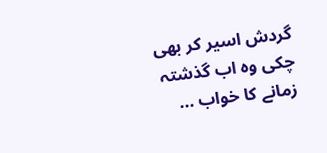گردش اسیر کر بھی چکی وہ اب گذشتہ زمانے کا خواب ...